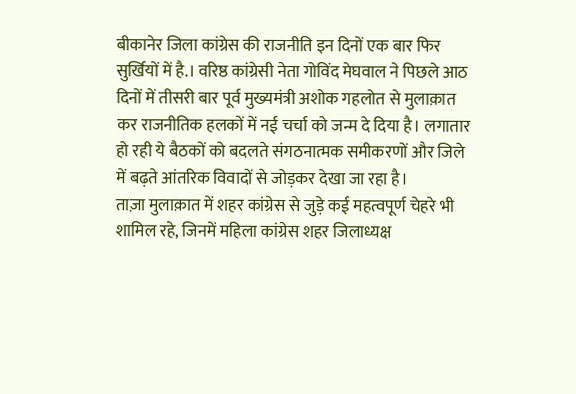बीकानेर जिला कांग्रेस की राजनीति इन दिनों एक बार फिर सुर्खियों में है.। वरिष्ठ कांग्रेसी नेता गोविंद मेघवाल ने पिछले आठ दिनों में तीसरी बार पूर्व मुख्यमंत्री अशोक गहलोत से मुलाक़ात कर राजनीतिक हलकों में नई चर्चा को जन्म दे दिया है। लगातार हो रही ये बैठकों को बदलते संगठनात्मक समीकरणों और जिले में बढ़ते आंतरिक विवादों से जोड़कर देखा जा रहा है।
ताज़ा मुलाक़ात में शहर कांग्रेस से जुड़े कई महत्वपूर्ण चेहरे भी शामिल रहे, जिनमें महिला कांग्रेस शहर जिलाध्यक्ष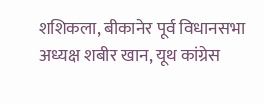शशिकला, बीकानेर पूर्व विधानसभा अध्यक्ष शबीर खान, यूथ कांग्रेस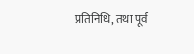प्रतिनिधि, तथा पूर्व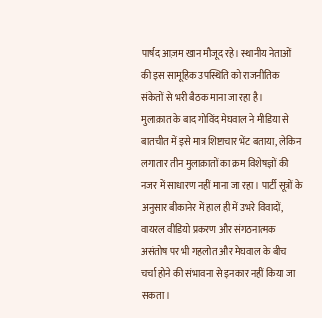पार्षद आज़म खान मौजूद रहे। स्थानीय नेताओं की इस सामूहिक उपस्थिति को राजनीतिक संकेतों से भरी बैठक माना जा रहा है।
मुलाक़ात के बाद गोविंद मेघवाल ने मीडिया से बातचीत में इसे मात्र शिष्टाचार भेंट बताया, लेकिन लगातार तीन मुलाक़ातों का क्रम विशेषज्ञों की नजर में साधारण नहीं माना जा रहा। पार्टी सूत्रों के अनुसार बीकानेर में हाल ही में उभरे विवादों, वायरल वीडियो प्रकरण और संगठनात्मक असंतोष पर भी गहलोत और मेघवाल के बीच चर्चा होने की संभावना से इनकार नहीं किया जा सकता।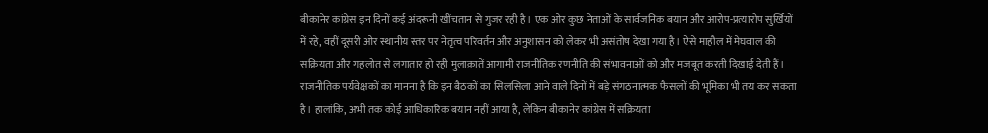बीकानेर कांग्रेस इन दिनों कई अंदरूनी खींचतान से गुजर रही है। एक ओर कुछ नेताओं के सार्वजनिक बयान और आरोप-प्रत्यारोप सुर्खियों में रहे, वहीं दूसरी ओर स्थानीय स्तर पर नेतृत्व परिवर्तन और अनुशासन को लेकर भी असंतोष देखा गया है। ऐसे माहौल में मेघवाल की सक्रियता और गहलोत से लगातार हो रही मुलाक़ातें आगामी राजनीतिक रणनीति की संभावनाओं को और मजबूत करती दिखाई देती हैं।
राजनीतिक पर्यवेक्षकों का मानना है कि इन बैठकों का सिलसिला आने वाले दिनों में बड़े संगठनात्मक फैसलों की भूमिका भी तय कर सकता है। हालांकि, अभी तक कोई आधिकारिक बयान नहीं आया है, लेकिन बीकानेर कांग्रेस में सक्रियता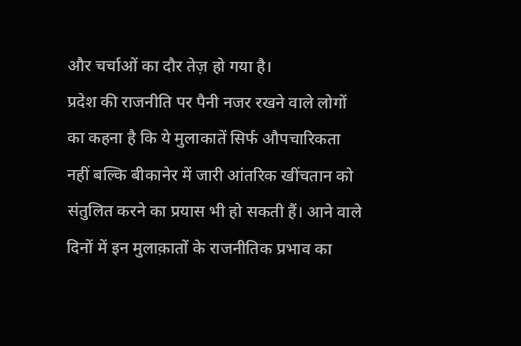और चर्चाओं का दौर तेज़ हो गया है।
प्रदेश की राजनीति पर पैनी नजर रखने वाले लोगों का कहना है कि ये मुलाकातें सिर्फ औपचारिकता नहीं बल्कि बीकानेर में जारी आंतरिक खींचतान को संतुलित करने का प्रयास भी हो सकती हैं। आने वाले दिनों में इन मुलाक़ातों के राजनीतिक प्रभाव का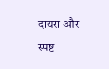दायरा और स्पष्ट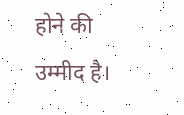होने की उम्मीद है।